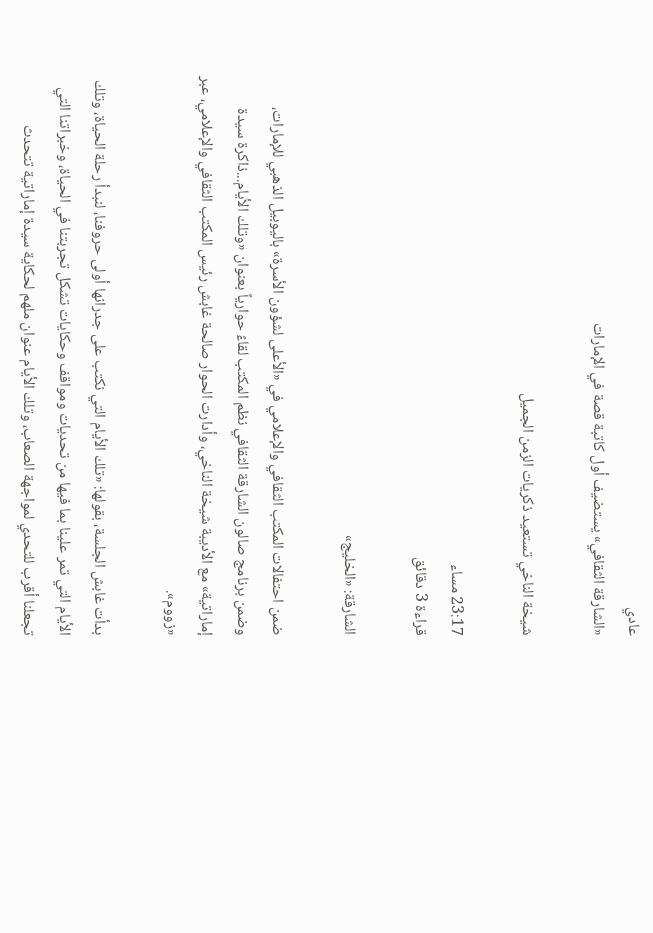عادي
«الشارقة الثقافي» يستضيف أول كاتبة قصة في الإمارات

شيخة الناخي تستعيد ذكريات الزمن الجميل

23:17 مساء
قراءة 3 دقائق

الشارقة: «الخليج»

ضمن احتفالات المكتب الثقافي والإعلامي في «الأعلى لشؤون الأسرة» باليوبيل الذهبي للإمارات، وضمن برنامج صالون الشارقة الثقافي نظم المكتب لقاءً حوارياً بعنوان «وتلك الأيام...ذاكرة سيدة إماراتية» مع الأديبة شيخة الناخي، وأدارت الحوار صالحة غابش رئيس المكتب الثقافي والإعلامي، عبر «زووم».

بدأت غابش الجلسة، بقولها: «تلك الأيام التي نكتب على جدرانها أولى حروفنا، لنبدأ رحلة الحياة، وتلك الأيام التي تمر علينا بما فيها من تحديات ومواقف وحكايات تشكل تجربتنا في الحياة، وخبراتنا التي تجعلنا أقرب للتحدي لمواجهة الصعاب، وتلك الأيام عنوان ملهم لحكاية سيدة إماراتية تتحدث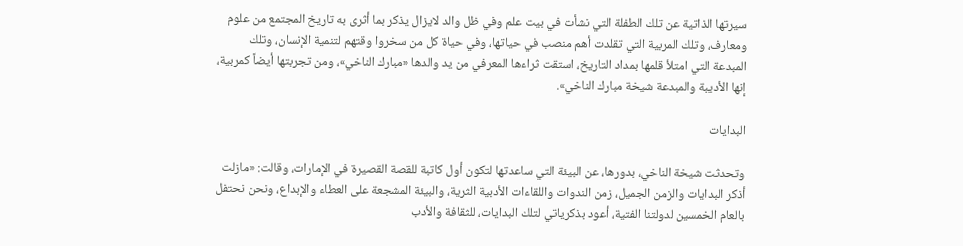سيرتها الذاتية عن تلك الطفلة التي نشأت في بيت علم وفي ظل والد لايزال يذكر بما أثرى به تاريخ المجتمع من علوم ومعارف، وتلك المربية التي تقلدت أهم منصب في حياتها، وفي حياة كل من سخروا وقتهم لتنمية الإنسان، وتلك المبدعة التي امتلأ قلمها بمداد التاريخ، استقت ثراءها المعرفي من يد والدها «مبارك الناخي»، ومن تجربتها أيضاً كمربية، إنها الأديبة والمبدعة شيخة مبارك الناخي».

البدايات

وتحدثت شيخة الناخي، بدورها، عن البيئة التي ساعدتها لتكون أول كاتبة للقصة القصيرة في الإمارات، وقالت: «مازلت أذكر البدايات والزمن الجميل، زمن الندوات واللقاءات الأدبية الثرية، والبيئة المشجعة على العطاء والإبداع، ونحن نحتفل بالعام الخمسين لدولتنا الفتية، أعود بذكرياتي لتلك البدايات، للثقافة والأدب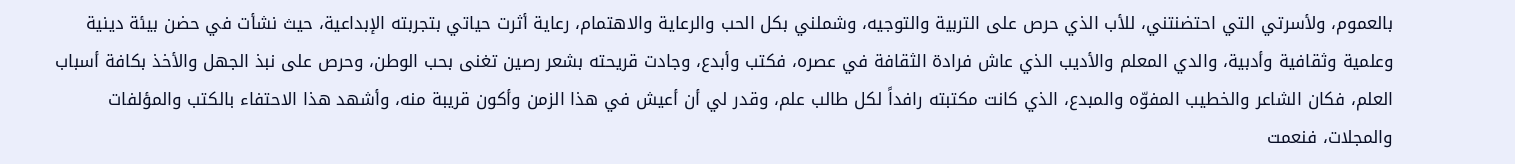بالعموم، ولأسرتي التي احتضنتني، للأب الذي حرص على التربية والتوجيه، وشملني بكل الحب والرعاية والاهتمام، رعاية أثرت حياتي بتجربته الإبداعية، حيث نشأت في حضن بيئة دينية وعلمية وثقافية وأدبية، والدي المعلم والأديب الذي عاش فرادة الثقافة في عصره، فكتب وأبدع، وجادت قريحته بشعر رصين تغنى بحب الوطن، وحرص على نبذ الجهل والأخذ بكافة أسباب العلم، فكان الشاعر والخطيب المفوّه والمبدع، الذي كانت مكتبته رافداً لكل طالب علم، وقدر لي أن أعيش في هذا الزمن وأكون قريبة منه، وأشهد هذا الاحتفاء بالكتب والمؤلفات والمجلات، فنعمت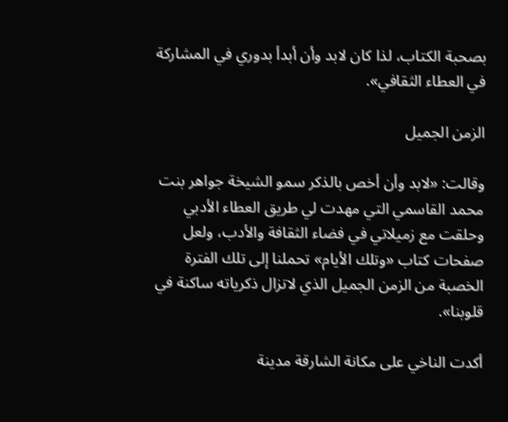بصحبة الكتاب، لذا كان لابد وأن أبدأ بدوري في المشاركة في العطاء الثقافي».

الزمن الجميل

وقالت: «لابد وأن أخص بالذكر سمو الشيخة جواهر بنت محمد القاسمي التي مهدت لي طريق العطاء الأدبي وحلقت مع زميلاتي في فضاء الثقافة والأدب، ولعل صفحات كتاب «وتلك الأيام» تحملنا إلى تلك الفترة الخصبة من الزمن الجميل الذي لاتزال ذكرياته ساكنة في قلوبنا».

أكدت الناخي على مكانة الشارقة مدينة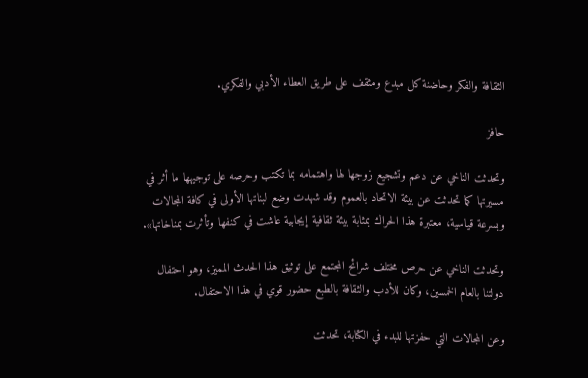الثقافة والفكر وحاضنة كل مبدع ومثقف على طريق العطاء الأدبي والفكري.

حافز

وتحدثت الناخي عن دعم وتشجيع زوجها لها واهتمامه بما تكتب وحرصه على توجيهها ما أثر في مسيرتها كما تحدثت عن بيئة الاتحاد بالعموم وقد شهدت وضع لبناتها الأولى في كافة المجالات وبسرعة قياسية، معتبرة هذا الحراك بمثابة بيئة ثقافية إيجابية عاشت في كنفها وتأثرت بمناخاتها».

وتحدثت الناخي عن حرص مختلف شرائح المجتمع على توثيق هذا الحدث المميز، وهو احتفال دولتنا بالعام الخمسين، وكان للأدب والثقافة بالطبع حضور قوي في هذا الاحتفال.

وعن المجالات التي حفزتها للبدء في الكتابة، تحدثت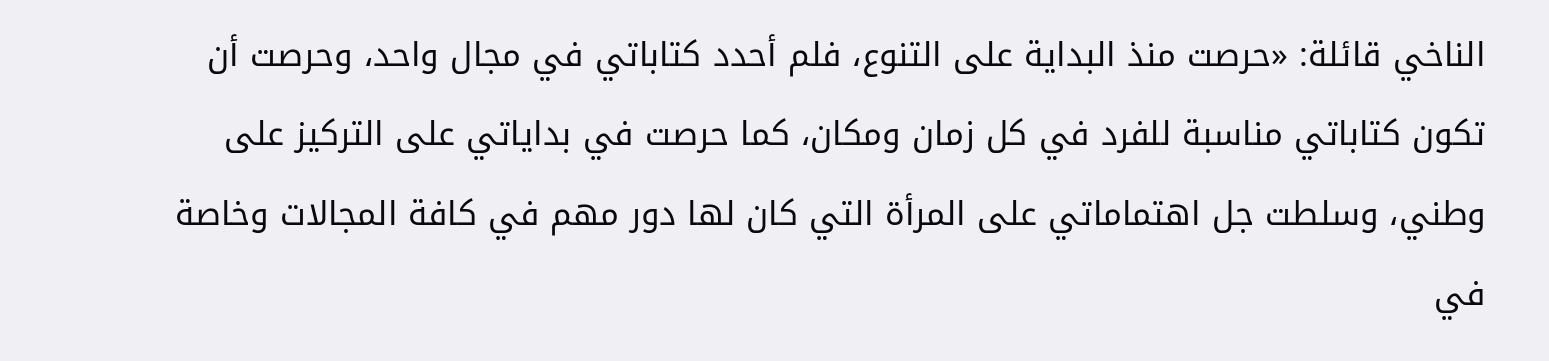الناخي قائلة: «حرصت منذ البداية على التنوع، فلم أحدد كتاباتي في مجال واحد، وحرصت أن تكون كتاباتي مناسبة للفرد في كل زمان ومكان، كما حرصت في بداياتي على التركيز على وطني، وسلطت جل اهتماماتي على المرأة التي كان لها دور مهم في كافة المجالات وخاصة في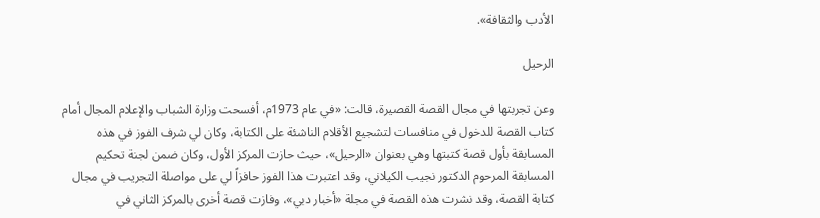الأدب والثقافة».

الرحيل

وعن تجربتها في مجال القصة القصيرة، قالت: «في عام 1973م، أفسحت وزارة الشباب والإعلام المجال أمام كتاب القصة للدخول في منافسات لتشجيع الأقلام الناشئة على الكتابة، وكان لي شرف الفوز في هذه المسابقة بأول قصة كتبتها وهي بعنوان «الرحيل»، حيث حازت المركز الأول، وكان ضمن لجنة تحكيم المسابقة المرحوم الدكتور نجيب الكيلاني، وقد اعتبرت هذا الفوز حافزاً لي على مواصلة التجريب في مجال كتابة القصة، وقد نشرت هذه القصة في مجلة «أخبار دبي»، وفازت قصة أخرى بالمركز الثاني في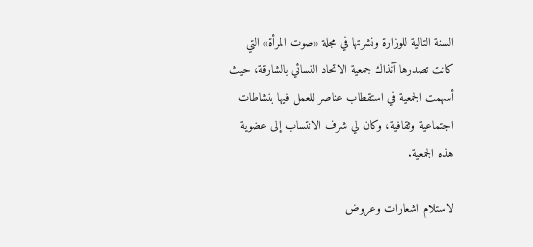السنة التالية للوزارة ونشرتها في مجلة «صوت المرأة» التي كانت تصدرها آنذاك جمعية الاتحاد النسائي بالشارقة، حيث أسهمت الجمعية في استقطاب عناصر للعمل فيها بنشاطات اجتماعية وثقافية، وكان لي شرف الانتساب إلى عضوية هذه الجمعية.

لاستلام اشعارات وعروض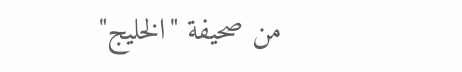من صحيفة "الخليج"